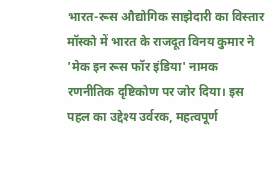भारत-रूस औद्योगिक साझेदारी का विस्तार
मॉस्को में भारत के राजदूत विनय कुमार ने 'मेक इन रूस फॉर इंडिया' नामक रणनीतिक दृष्टिकोण पर जोर दिया। इस पहल का उद्देश्य उर्वरक, महत्वपूर्ण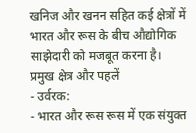खनिज और खनन सहित कई क्षेत्रों में भारत और रूस के बीच औद्योगिक साझेदारी को मजबूत करना है।
प्रमुख क्षेत्र और पहलें
- उर्वरक:
- भारत और रूस रूस में एक संयुक्त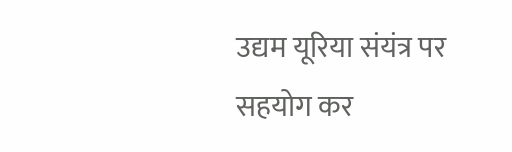उद्यम यूरिया संयंत्र पर सहयोग कर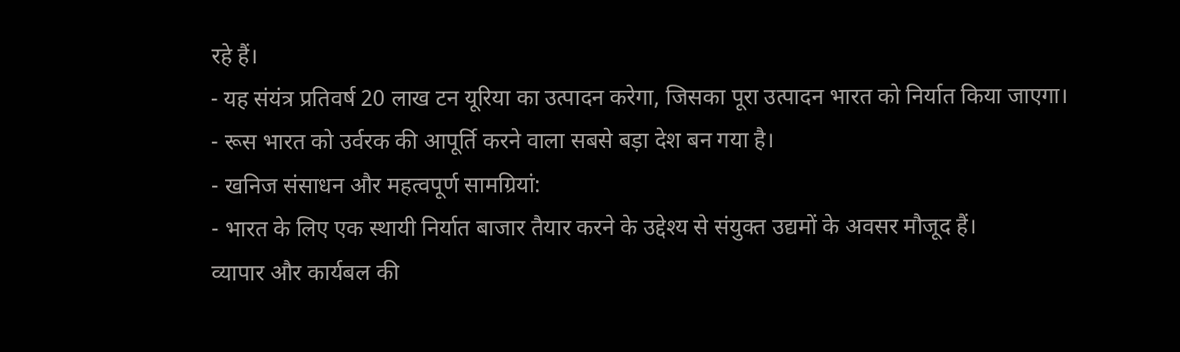रहे हैं।
- यह संयंत्र प्रतिवर्ष 20 लाख टन यूरिया का उत्पादन करेगा, जिसका पूरा उत्पादन भारत को निर्यात किया जाएगा।
- रूस भारत को उर्वरक की आपूर्ति करने वाला सबसे बड़ा देश बन गया है।
- खनिज संसाधन और महत्वपूर्ण सामग्रियां:
- भारत के लिए एक स्थायी निर्यात बाजार तैयार करने के उद्देश्य से संयुक्त उद्यमों के अवसर मौजूद हैं।
व्यापार और कार्यबल की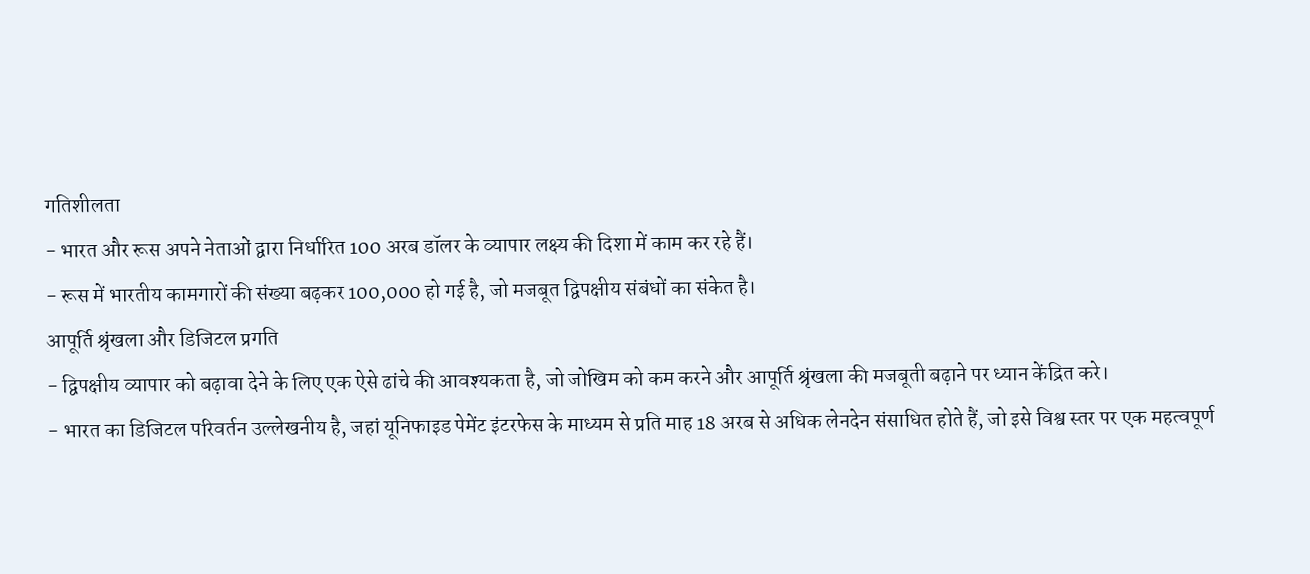गतिशीलता
- भारत और रूस अपने नेताओं द्वारा निर्धारित 100 अरब डॉलर के व्यापार लक्ष्य की दिशा में काम कर रहे हैं।
- रूस में भारतीय कामगारों की संख्या बढ़कर 100,000 हो गई है, जो मजबूत द्विपक्षीय संबंधों का संकेत है।
आपूर्ति श्रृंखला और डिजिटल प्रगति
- द्विपक्षीय व्यापार को बढ़ावा देने के लिए एक ऐसे ढांचे की आवश्यकता है, जो जोखिम को कम करने और आपूर्ति श्रृंखला की मजबूती बढ़ाने पर ध्यान केंद्रित करे।
- भारत का डिजिटल परिवर्तन उल्लेखनीय है, जहां यूनिफाइड पेमेंट इंटरफेस के माध्यम से प्रति माह 18 अरब से अधिक लेनदेन संसाधित होते हैं, जो इसे विश्व स्तर पर एक महत्वपूर्ण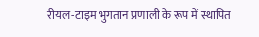रीयल-टाइम भुगतान प्रणाली के रूप में स्थापित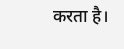करता है।